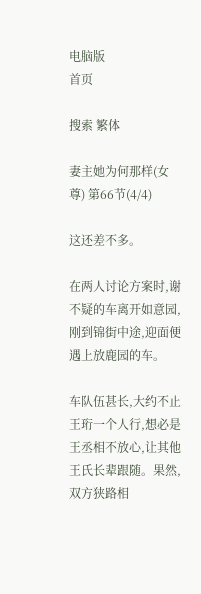电脑版
首页

搜索 繁体

妻主她为何那样(女尊) 第66节(4/4)

这还差不多。

在两人讨论方案时,谢不疑的车离开如意园,刚到锦街中途,迎面便遇上放鹿园的车。

车队伍甚长,大约不止王珩一个人行,想必是王丞相不放心,让其他王氏长辈跟随。果然,双方狭路相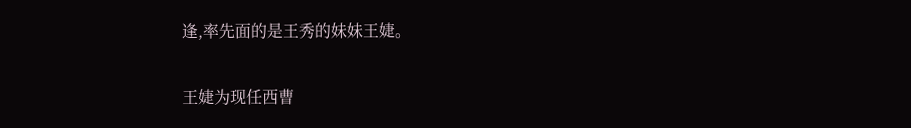逢,率先面的是王秀的妹妹王婕。

王婕为现任西曹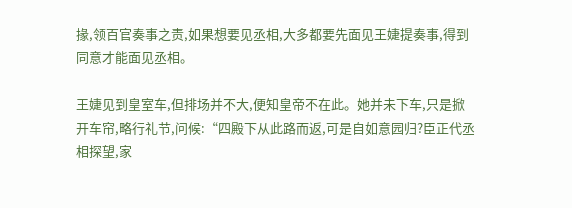掾,领百官奏事之责,如果想要见丞相,大多都要先面见王婕提奏事,得到同意才能面见丞相。

王婕见到皇室车,但排场并不大,便知皇帝不在此。她并未下车,只是掀开车帘,略行礼节,问候:“四殿下从此路而返,可是自如意园归?臣正代丞相探望,家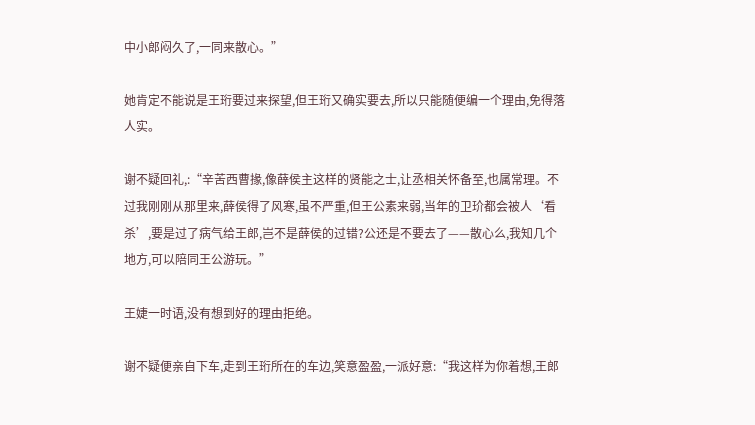中小郎闷久了,一同来散心。”

她肯定不能说是王珩要过来探望,但王珩又确实要去,所以只能随便编一个理由,免得落人实。

谢不疑回礼,:“辛苦西曹掾,像薛侯主这样的贤能之士,让丞相关怀备至,也属常理。不过我刚刚从那里来,薛侯得了风寒,虽不严重,但王公素来弱,当年的卫玠都会被人‘看杀’,要是过了病气给王郎,岂不是薛侯的过错?公还是不要去了——散心么,我知几个地方,可以陪同王公游玩。”

王婕一时语,没有想到好的理由拒绝。

谢不疑便亲自下车,走到王珩所在的车边,笑意盈盈,一派好意:“我这样为你着想,王郎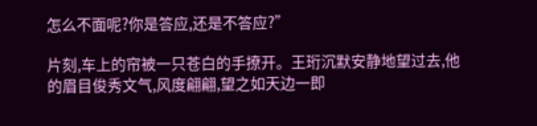怎么不面呢?你是答应,还是不答应?”

片刻,车上的帘被一只苍白的手撩开。王珩沉默安静地望过去,他的眉目俊秀文气,风度翩翩,望之如天边一即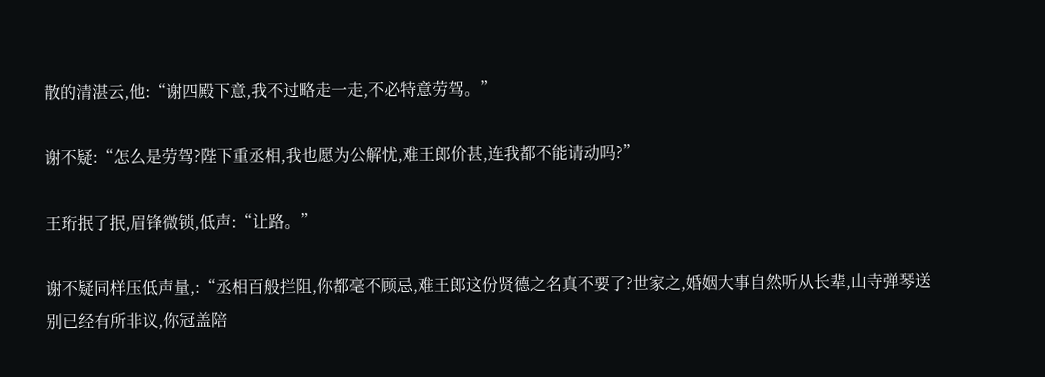散的清湛云,他:“谢四殿下意,我不过略走一走,不必特意劳驾。”

谢不疑:“怎么是劳驾?陛下重丞相,我也愿为公解忧,难王郎价甚,连我都不能请动吗?”

王珩抿了抿,眉锋微锁,低声:“让路。”

谢不疑同样压低声量,:“丞相百般拦阻,你都毫不顾忌,难王郎这份贤德之名真不要了?世家之,婚姻大事自然听从长辈,山寺弹琴送别已经有所非议,你冠盖陪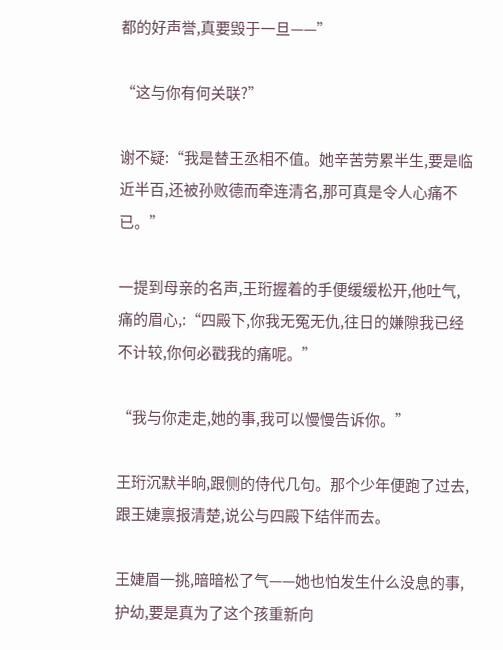都的好声誉,真要毁于一旦——”

“这与你有何关联?”

谢不疑:“我是替王丞相不值。她辛苦劳累半生,要是临近半百,还被孙败德而牵连清名,那可真是令人心痛不已。”

一提到母亲的名声,王珩握着的手便缓缓松开,他吐气,痛的眉心,:“四殿下,你我无冤无仇,往日的嫌隙我已经不计较,你何必戳我的痛呢。”

“我与你走走,她的事,我可以慢慢告诉你。”

王珩沉默半晌,跟侧的侍代几句。那个少年便跑了过去,跟王婕禀报清楚,说公与四殿下结伴而去。

王婕眉一挑,暗暗松了气——她也怕发生什么没息的事,护幼,要是真为了这个孩重新向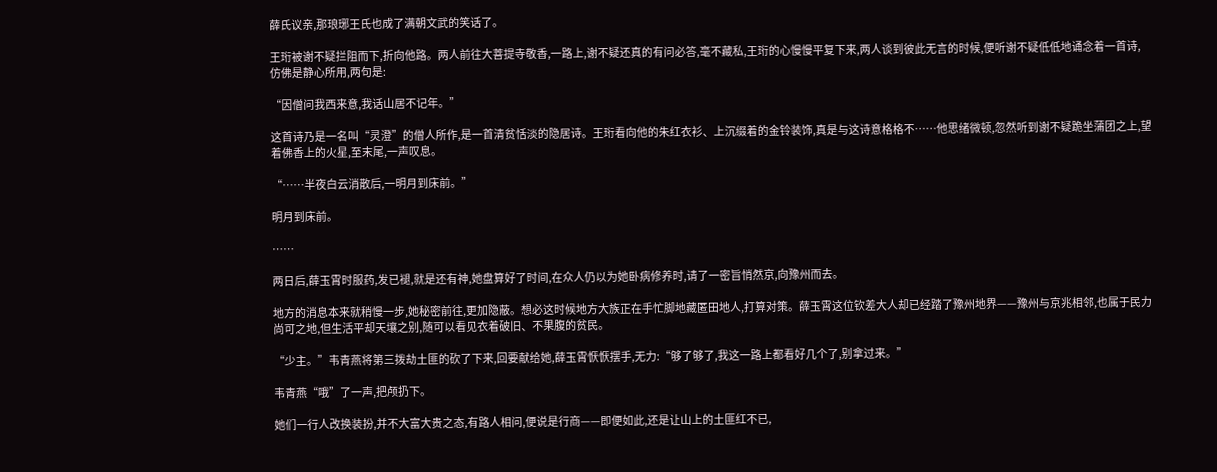薛氏议亲,那琅琊王氏也成了满朝文武的笑话了。

王珩被谢不疑拦阻而下,折向他路。两人前往大菩提寺敬香,一路上,谢不疑还真的有问必答,毫不藏私,王珩的心慢慢平复下来,两人谈到彼此无言的时候,便听谢不疑低低地诵念着一首诗,仿佛是静心所用,两句是:

“因僧问我西来意,我话山居不记年。”

这首诗乃是一名叫“灵澄”的僧人所作,是一首清贫恬淡的隐居诗。王珩看向他的朱红衣衫、上沉缀着的金铃装饰,真是与这诗意格格不……他思绪微顿,忽然听到谢不疑跪坐蒲团之上,望着佛香上的火星,至末尾,一声叹息。

“……半夜白云消散后,一明月到床前。”

明月到床前。

……

两日后,薛玉霄时服药,发已褪,就是还有神,她盘算好了时间,在众人仍以为她卧病修养时,请了一密旨悄然京,向豫州而去。

地方的消息本来就稍慢一步,她秘密前往,更加隐蔽。想必这时候地方大族正在手忙脚地藏匿田地人,打算对策。薛玉霄这位钦差大人却已经踏了豫州地界——豫州与京兆相邻,也属于民力尚可之地,但生活平却天壤之别,随可以看见衣着破旧、不果腹的贫民。

“少主。”韦青燕将第三拨劫土匪的砍了下来,回要献给她,薛玉霄恹恹摆手,无力:“够了够了,我这一路上都看好几个了,别拿过来。”

韦青燕“哦”了一声,把颅扔下。

她们一行人改换装扮,并不大富大贵之态,有路人相问,便说是行商——即便如此,还是让山上的土匪红不已,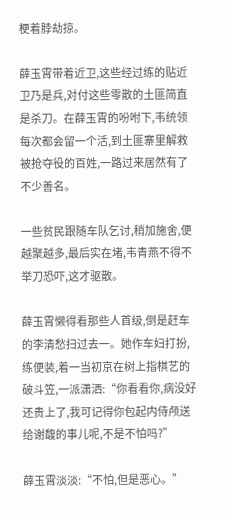梗着脖劫掠。

薛玉霄带着近卫,这些经过练的贴近卫乃是兵,对付这些零散的土匪简直是杀刀。在薛玉霄的吩咐下,韦统领每次都会留一个活,到土匪寨里解救被抢夺役的百姓,一路过来居然有了不少善名。

一些贫民跟随车队乞讨,稍加施舍,便越聚越多,最后实在堵,韦青燕不得不举刀恐吓,这才驱散。

薛玉霄懒得看那些人首级,倒是赶车的李清愁扫过去一。她作车妇打扮,练便装,着一当初京在树上指棋艺的破斗笠,一派潇洒:“你看看你,病没好还贵上了,我可记得你包起内侍颅送给谢馥的事儿呢,不是不怕吗?”

薛玉霄淡淡:“不怕,但是恶心。”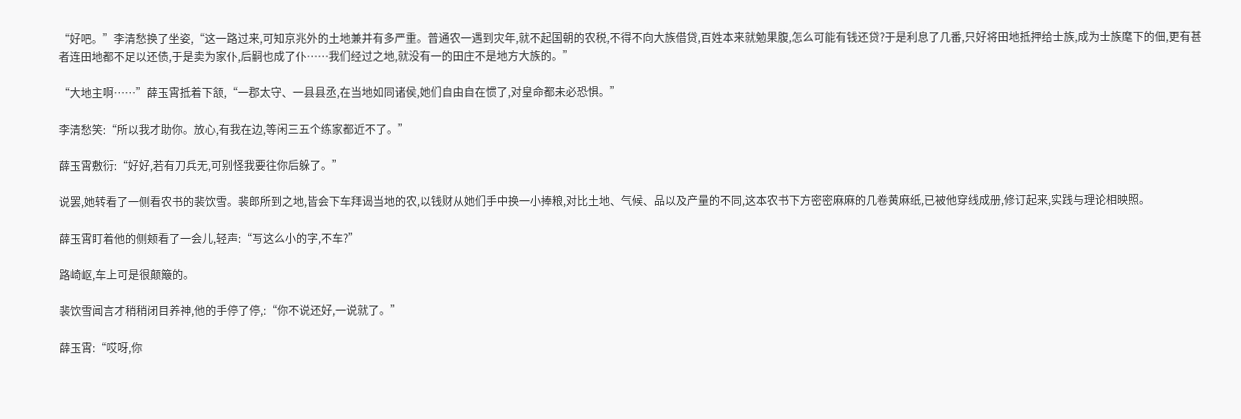“好吧。”李清愁换了坐姿,“这一路过来,可知京兆外的土地兼并有多严重。普通农一遇到灾年,就不起国朝的农税,不得不向大族借贷,百姓本来就勉果腹,怎么可能有钱还贷?于是利息了几番,只好将田地抵押给士族,成为士族麾下的佃,更有甚者连田地都不足以还债,于是卖为家仆,后嗣也成了仆……我们经过之地,就没有一的田庄不是地方大族的。”

“大地主啊……”薛玉霄抵着下颔,“一郡太守、一县县丞,在当地如同诸侯,她们自由自在惯了,对皇命都未必恐惧。”

李清愁笑:“所以我才助你。放心,有我在边,等闲三五个练家都近不了。”

薛玉霄敷衍:“好好,若有刀兵无,可别怪我要往你后躲了。”

说罢,她转看了一侧看农书的裴饮雪。裴郎所到之地,皆会下车拜谒当地的农,以钱财从她们手中换一小捧粮,对比土地、气候、品以及产量的不同,这本农书下方密密麻麻的几卷黄麻纸,已被他穿线成册,修订起来,实践与理论相映照。

薛玉霄盯着他的侧颊看了一会儿,轻声:“写这么小的字,不车?”

路崎岖,车上可是很颠簸的。

裴饮雪闻言才稍稍闭目养神,他的手停了停,:“你不说还好,一说就了。”

薛玉霄:“哎呀,你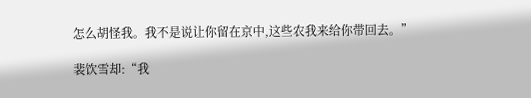怎么胡怪我。我不是说让你留在京中,这些农我来给你带回去。”

裴饮雪却:“我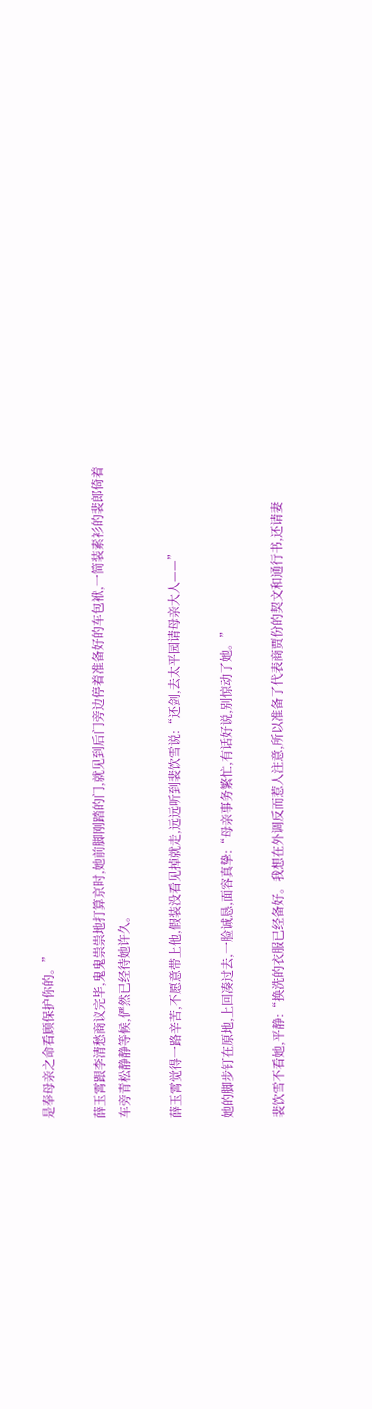是奉母亲之命看顾保护你的。”

薛玉霄跟李清愁商议完毕,鬼鬼祟祟地打算京时,她前脚刚踏的门,就见到后门旁边停着准备好的车包袱,一简装素衫的裴郎倚着车旁青松静静等候,俨然已经待她许久。

薛玉霄觉得一路辛苦,不愿意带上他,假装没看见掉就走,远远听到裴饮雪说:“还剑,去太平园请母亲大人——”

她的脚步钉在原地,上回凑过去,一脸诚恳,面容真挚:“母亲事务繁忙,有话好说,别惊动了她。”

裴饮雪不看她,平静:“换洗的衣服已经备好。我想在外调反而惹人注意,所以准备了代表商贾份的契文和通行书,还请妻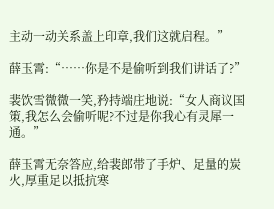主动一动关系盖上印章,我们这就启程。”

薛玉霄:“……你是不是偷听到我们讲话了?”

裴饮雪微微一笑,矜持端庄地说:“女人商议国策,我怎么会偷听呢?不过是你我心有灵犀一通。”

薛玉霄无奈答应,给裴郎带了手炉、足量的炭火,厚重足以抵抗寒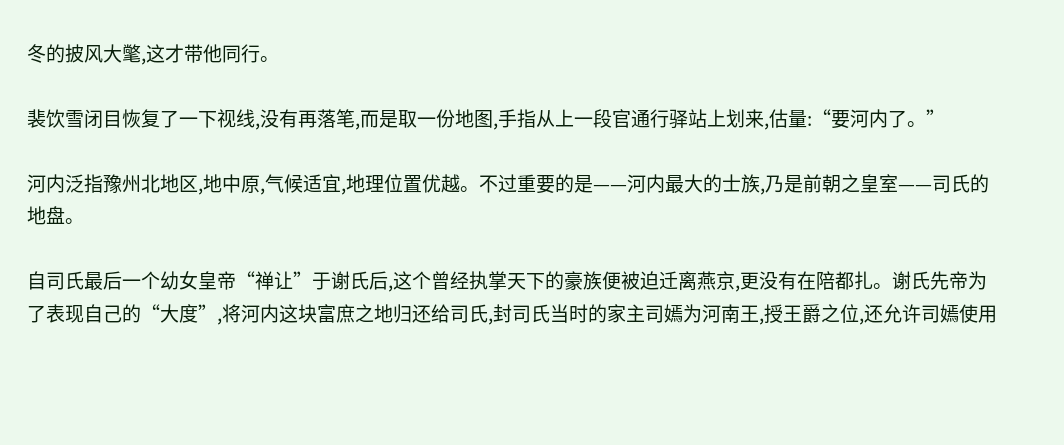冬的披风大氅,这才带他同行。

裴饮雪闭目恢复了一下视线,没有再落笔,而是取一份地图,手指从上一段官通行驿站上划来,估量:“要河内了。”

河内泛指豫州北地区,地中原,气候适宜,地理位置优越。不过重要的是——河内最大的士族,乃是前朝之皇室——司氏的地盘。

自司氏最后一个幼女皇帝“禅让”于谢氏后,这个曾经执掌天下的豪族便被迫迁离燕京,更没有在陪都扎。谢氏先帝为了表现自己的“大度”,将河内这块富庶之地归还给司氏,封司氏当时的家主司嫣为河南王,授王爵之位,还允许司嫣使用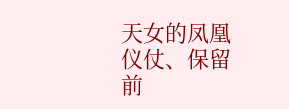天女的凤凰仪仗、保留前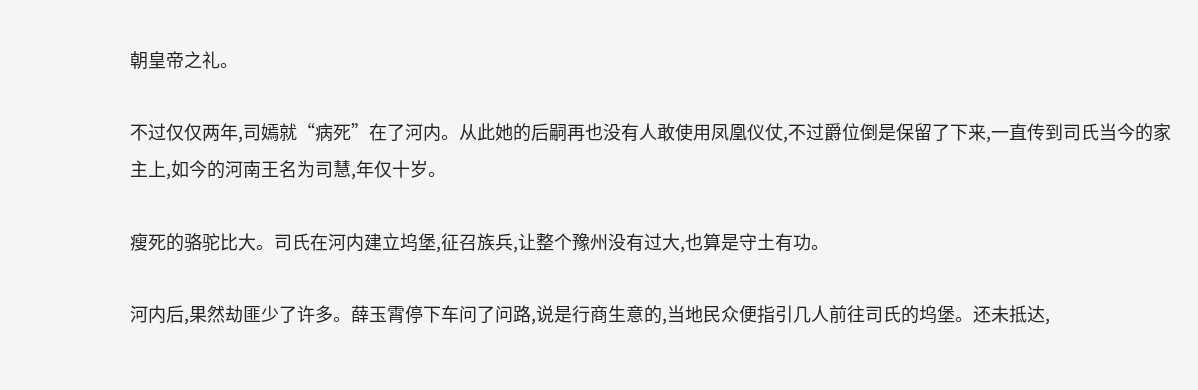朝皇帝之礼。

不过仅仅两年,司嫣就“病死”在了河内。从此她的后嗣再也没有人敢使用凤凰仪仗,不过爵位倒是保留了下来,一直传到司氏当今的家主上,如今的河南王名为司慧,年仅十岁。

瘦死的骆驼比大。司氏在河内建立坞堡,征召族兵,让整个豫州没有过大,也算是守土有功。

河内后,果然劫匪少了许多。薛玉霄停下车问了问路,说是行商生意的,当地民众便指引几人前往司氏的坞堡。还未抵达,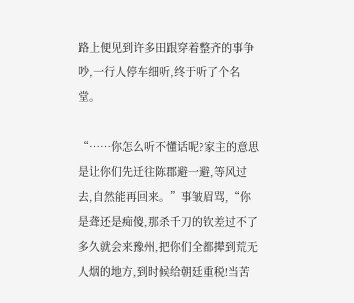路上便见到许多田跟穿着整齐的事争吵,一行人停车细听,终于听了个名堂。

“……你怎么听不懂话呢?家主的意思是让你们先迁往陈郡避一避,等风过去,自然能再回来。”事皱眉骂,“你是聋还是痴傻,那杀千刀的钦差过不了多久就会来豫州,把你们全都撵到荒无人烟的地方,到时候给朝廷重税!当苦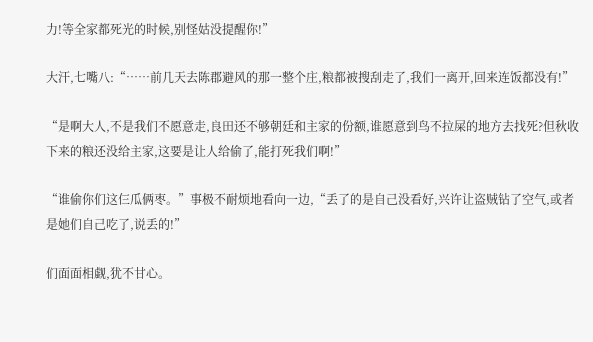力!等全家都死光的时候,别怪姑没提醒你!”

大汗,七嘴八:“……前几天去陈郡避风的那一整个庄,粮都被搜刮走了,我们一离开,回来连饭都没有!”

“是啊大人,不是我们不愿意走,良田还不够朝廷和主家的份额,谁愿意到鸟不拉屎的地方去找死?但秋收下来的粮还没给主家,这要是让人给偷了,能打死我们啊!”

“谁偷你们这仨瓜俩枣。”事极不耐烦地看向一边,“丢了的是自己没看好,兴许让盗贼钻了空气,或者是她们自己吃了,说丢的!”

们面面相觑,犹不甘心。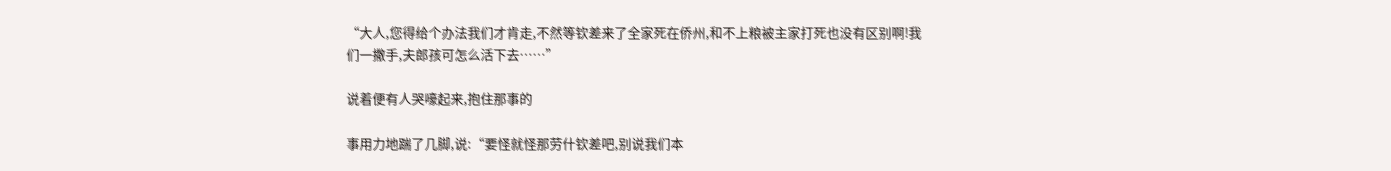“大人,您得给个办法我们才肯走,不然等钦差来了全家死在侨州,和不上粮被主家打死也没有区别啊!我们一撒手,夫郎孩可怎么活下去……”

说着便有人哭嚎起来,抱住那事的

事用力地踹了几脚,说:“要怪就怪那劳什钦差吧,别说我们本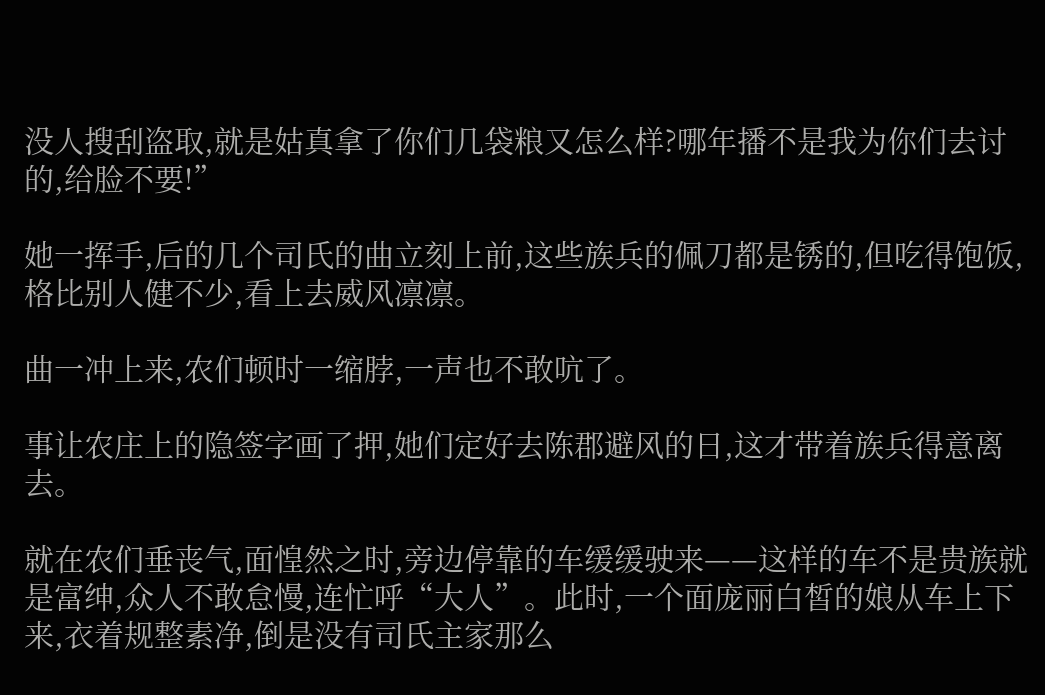没人搜刮盗取,就是姑真拿了你们几袋粮又怎么样?哪年播不是我为你们去讨的,给脸不要!”

她一挥手,后的几个司氏的曲立刻上前,这些族兵的佩刀都是锈的,但吃得饱饭,格比别人健不少,看上去威风凛凛。

曲一冲上来,农们顿时一缩脖,一声也不敢吭了。

事让农庄上的隐签字画了押,她们定好去陈郡避风的日,这才带着族兵得意离去。

就在农们垂丧气,面惶然之时,旁边停靠的车缓缓驶来——这样的车不是贵族就是富绅,众人不敢怠慢,连忙呼“大人”。此时,一个面庞丽白皙的娘从车上下来,衣着规整素净,倒是没有司氏主家那么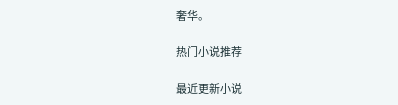奢华。

热门小说推荐

最近更新小说